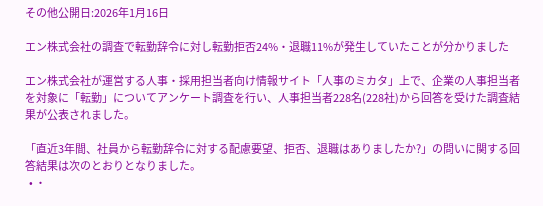その他公開日:2026年1月16日

エン株式会社の調査で転勤辞令に対し転勤拒否24%・退職11%が発生していたことが分かりました

エン株式会社が運営する人事・採用担当者向け情報サイト「人事のミカタ」上で、企業の人事担当者を対象に「転勤」についてアンケート調査を行い、人事担当者228名(228社)から回答を受けた調査結果が公表されました。

「直近3年間、社員から転勤辞令に対する配慮要望、拒否、退職はありましたか?」の問いに関する回答結果は次のとおりとなりました。
  • ・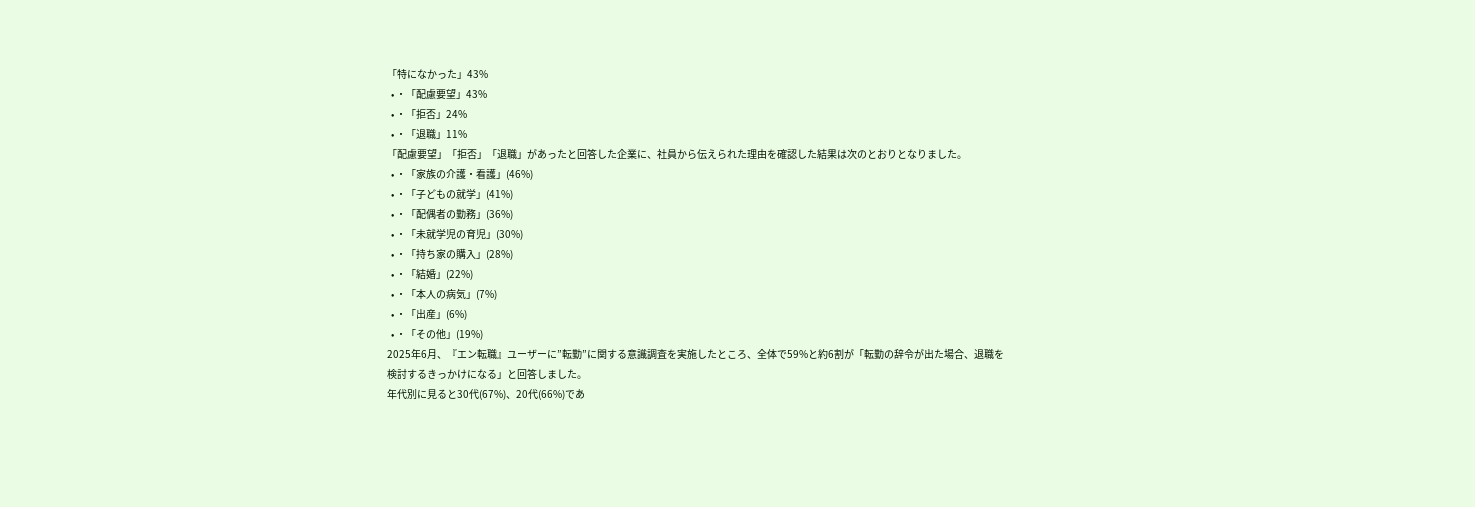「特になかった」43%
  • ・「配慮要望」43%
  • ・「拒否」24%
  • ・「退職」11%
「配慮要望」「拒否」「退職」があったと回答した企業に、社員から伝えられた理由を確認した結果は次のとおりとなりました。
  • ・「家族の介護・看護」(46%)
  • ・「子どもの就学」(41%)
  • ・「配偶者の勤務」(36%)
  • ・「未就学児の育児」(30%)
  • ・「持ち家の購入」(28%)
  • ・「結婚」(22%)
  • ・「本人の病気」(7%)
  • ・「出産」(6%)
  • ・「その他」(19%)
2025年6月、『エン転職』ユーザーに”転勤”に関する意識調査を実施したところ、全体で59%と約6割が「転勤の辞令が出た場合、退職を検討するきっかけになる」と回答しました。
年代別に見ると30代(67%)、20代(66%)であ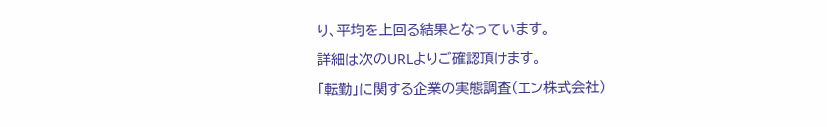り、平均を上回る結果となっています。
詳細は次のURLよりご確認頂けます。
「転勤」に関する企業の実態調査(エン株式会社)